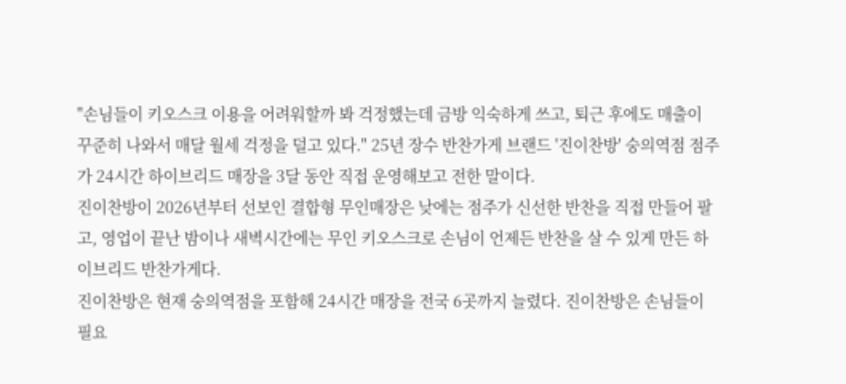"손님들이 키오스크 이용을 어려워할까 봐 걱정했는데 금방 익숙하게 쓰고, 퇴근 후에도 매출이 꾸준히 나와서 매달 월세 걱정을 덜고 있다." 25년 장수 반찬가게 브랜드 '진이찬방' 숭의역점 점주가 24시간 하이브리드 매장을 3달 동안 직접 운영해보고 전한 말이다.
진이찬방이 2026년부터 선보인 결합형 무인매장은 낮에는 점주가 신선한 반찬을 직접 만들어 팔고, 영업이 끝난 밤이나 새벽시간에는 무인 키오스크로 손님이 언제든 반찬을 살 수 있게 만든 하이브리드 반찬가게다.
진이찬방은 현재 숭의역점을 포함해 24시간 매장을 전국 6곳까지 늘렸다. 진이찬방은 손님들이 필요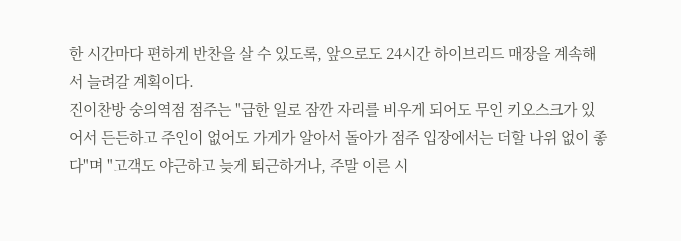한 시간마다 편하게 반찬을 살 수 있도록, 앞으로도 24시간 하이브리드 매장을 계속해서 늘려갈 계획이다.
진이찬방 숭의역점 점주는 "급한 일로 잠깐 자리를 비우게 되어도 무인 키오스크가 있어서 든든하고 주인이 없어도 가게가 알아서 돌아가 점주 입장에서는 더할 나위 없이 좋다"며 "고객도 야근하고 늦게 퇴근하거나, 주말 이른 시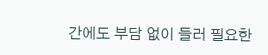간에도 부담 없이 들러 필요한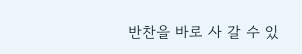반찬을 바로 사 갈 수 있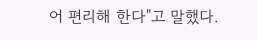어 편리해 한다"고 말했다.